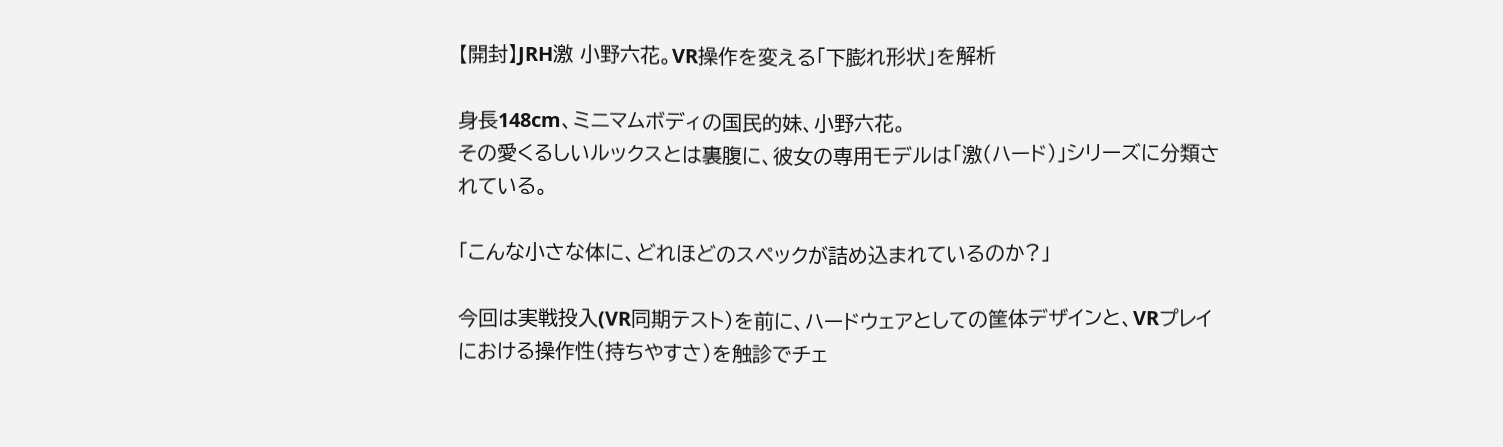【開封】JRH激 小野六花。VR操作を変える「下膨れ形状」を解析

身長148cm、ミニマムボディの国民的妹、小野六花。
その愛くるしいルックスとは裏腹に、彼女の専用モデルは「激(ハード)」シリーズに分類されている。

「こんな小さな体に、どれほどのスペックが詰め込まれているのか?」

今回は実戦投入(VR同期テスト)を前に、ハードウェアとしての筐体デザインと、VRプレイにおける操作性(持ちやすさ)を触診でチェ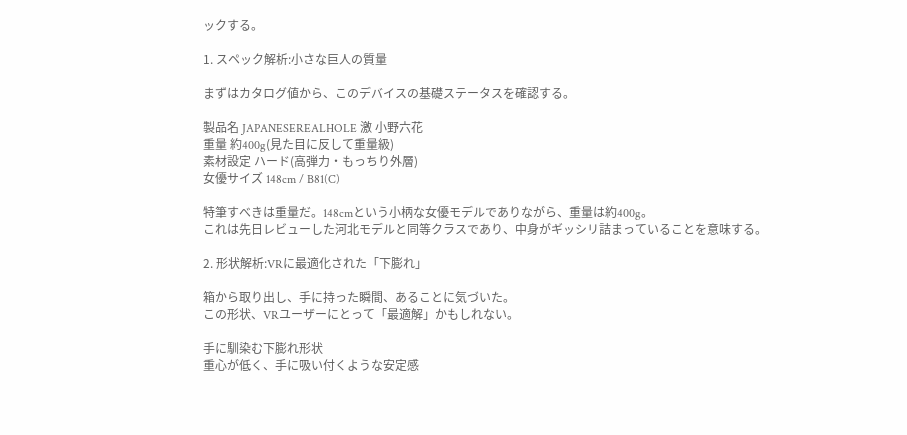ックする。

1. スペック解析:小さな巨人の質量

まずはカタログ値から、このデバイスの基礎ステータスを確認する。

製品名 JAPANESEREALHOLE 激 小野六花
重量 約400g(見た目に反して重量級)
素材設定 ハード(高弾力・もっちり外層)
女優サイズ 148cm / B81(C)

特筆すべきは重量だ。148cmという小柄な女優モデルでありながら、重量は約400g。
これは先日レビューした河北モデルと同等クラスであり、中身がギッシリ詰まっていることを意味する。

2. 形状解析:VRに最適化された「下膨れ」

箱から取り出し、手に持った瞬間、あることに気づいた。
この形状、VRユーザーにとって「最適解」かもしれない。

手に馴染む下膨れ形状
重心が低く、手に吸い付くような安定感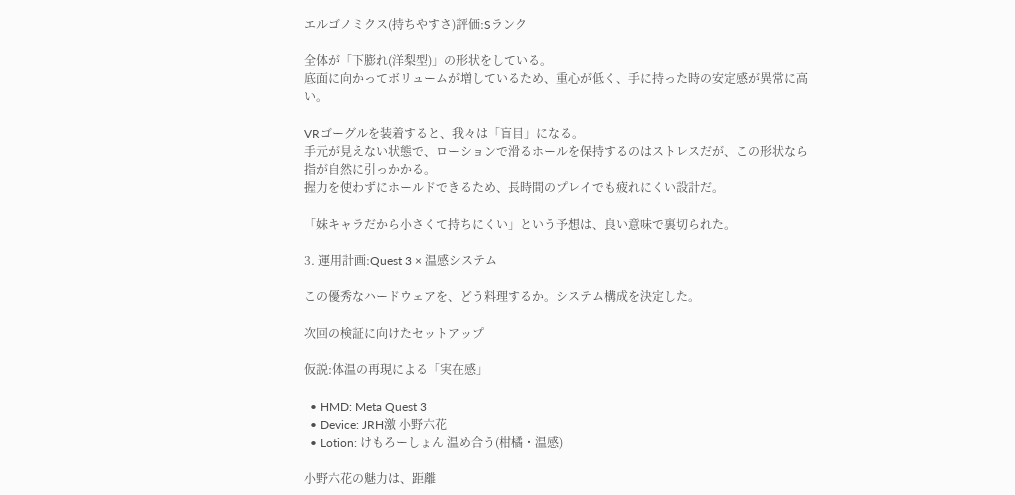エルゴノミクス(持ちやすさ)評価:Sランク

全体が「下膨れ(洋梨型)」の形状をしている。
底面に向かってボリュームが増しているため、重心が低く、手に持った時の安定感が異常に高い。

VRゴーグルを装着すると、我々は「盲目」になる。
手元が見えない状態で、ローションで滑るホールを保持するのはストレスだが、この形状なら指が自然に引っかかる。
握力を使わずにホールドできるため、長時間のプレイでも疲れにくい設計だ。

「妹キャラだから小さくて持ちにくい」という予想は、良い意味で裏切られた。

3. 運用計画:Quest 3 × 温感システム

この優秀なハードウェアを、どう料理するか。システム構成を決定した。

次回の検証に向けたセットアップ

仮説:体温の再現による「実在感」

  • HMD: Meta Quest 3
  • Device: JRH激 小野六花
  • Lotion: けもろーしょん 温め合う(柑橘・温感)

小野六花の魅力は、距離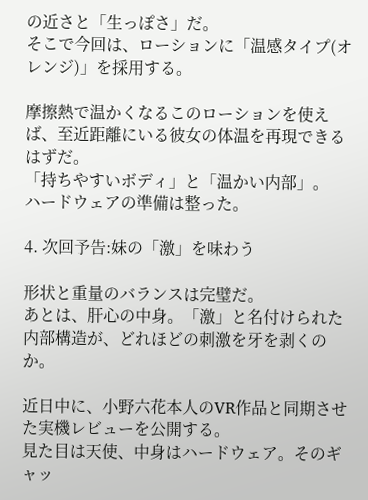の近さと「生っぽさ」だ。
そこで今回は、ローションに「温感タイプ(オレンジ)」を採用する。

摩擦熱で温かくなるこのローションを使えば、至近距離にいる彼女の体温を再現できるはずだ。
「持ちやすいボディ」と「温かい内部」。
ハードウェアの準備は整った。

4. 次回予告:妹の「激」を味わう

形状と重量のバランスは完璧だ。
あとは、肝心の中身。「激」と名付けられた内部構造が、どれほどの刺激を牙を剥くのか。

近日中に、小野六花本人のVR作品と同期させた実機レビューを公開する。
見た目は天使、中身はハードウェア。そのギャッ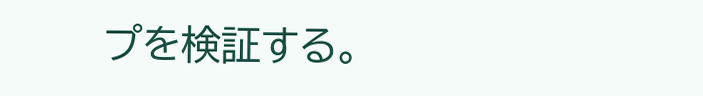プを検証する。